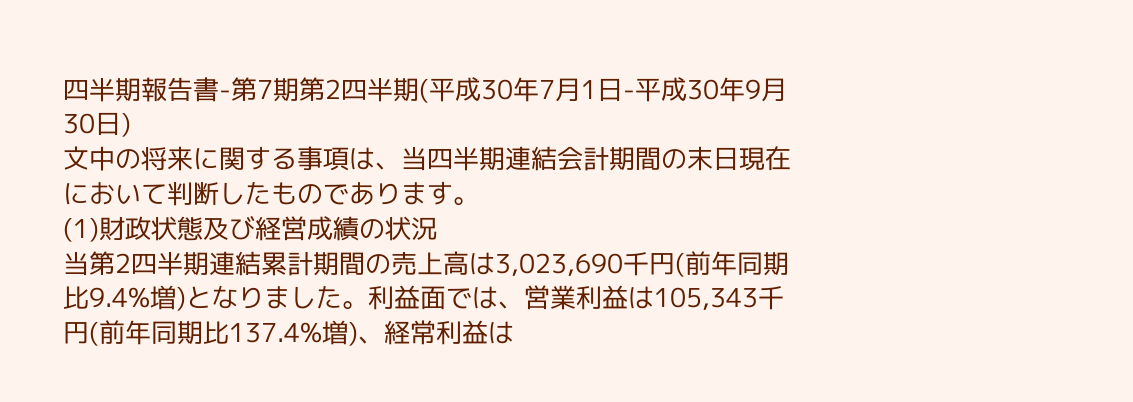四半期報告書-第7期第2四半期(平成30年7月1日-平成30年9月30日)
文中の将来に関する事項は、当四半期連結会計期間の末日現在において判断したものであります。
(1)財政状態及び経営成績の状況
当第2四半期連結累計期間の売上高は3,023,690千円(前年同期比9.4%増)となりました。利益面では、営業利益は105,343千円(前年同期比137.4%増)、経常利益は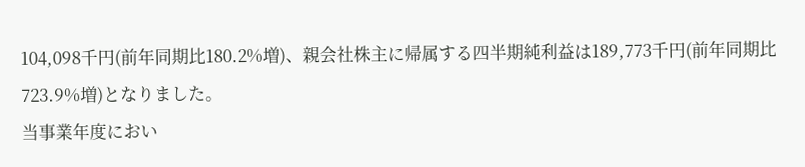104,098千円(前年同期比180.2%増)、親会社株主に帰属する四半期純利益は189,773千円(前年同期比723.9%増)となりました。
当事業年度におい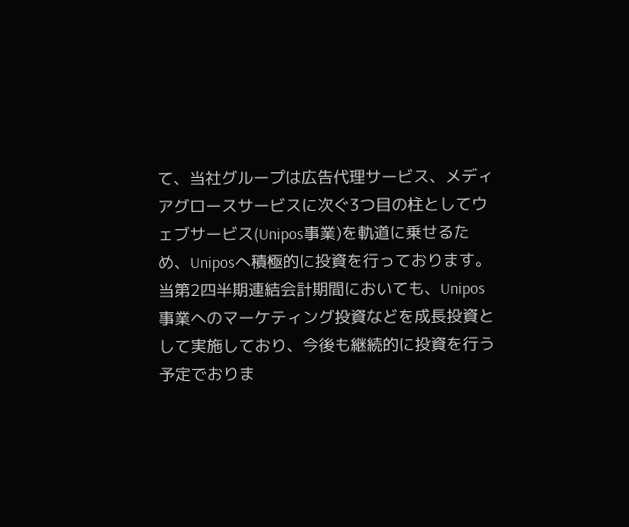て、当社グループは広告代理サービス、メディアグロースサービスに次ぐ3つ目の柱としてウェブサービス(Unipos事業)を軌道に乗せるため、Uniposへ積極的に投資を行っております。
当第2四半期連結会計期間においても、Unipos事業へのマーケティング投資などを成長投資として実施しており、今後も継続的に投資を行う予定でおりま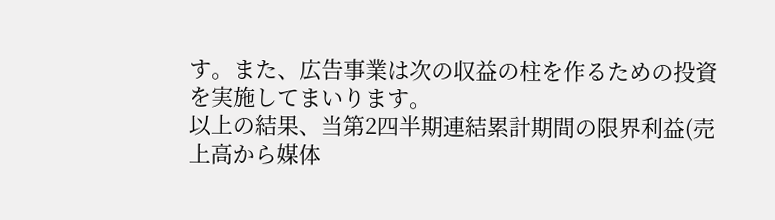す。また、広告事業は次の収益の柱を作るための投資を実施してまいります。
以上の結果、当第2四半期連結累計期間の限界利益(売上高から媒体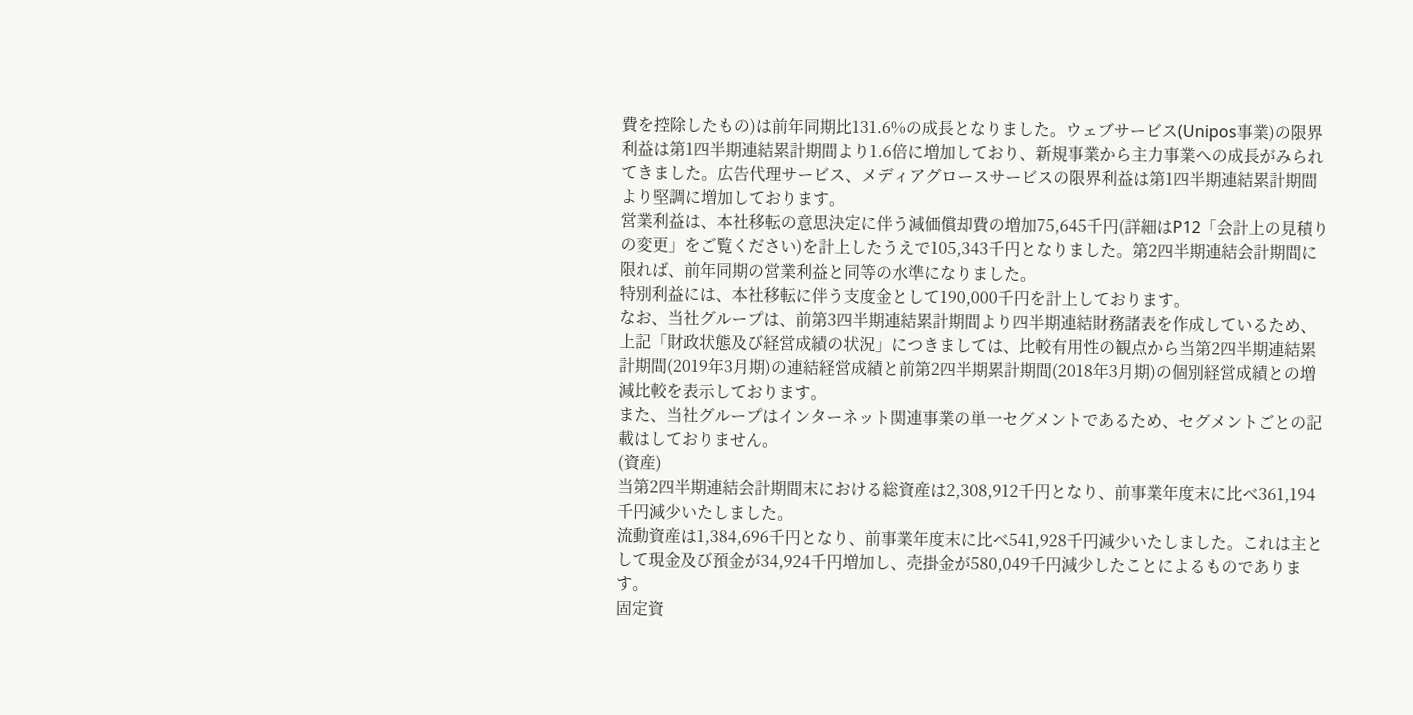費を控除したもの)は前年同期比131.6%の成長となりました。ウェブサービス(Unipos事業)の限界利益は第1四半期連結累計期間より1.6倍に増加しており、新規事業から主力事業への成長がみられてきました。広告代理サービス、メディアグロースサービスの限界利益は第1四半期連結累計期間より堅調に増加しております。
営業利益は、本社移転の意思決定に伴う減価償却費の増加75,645千円(詳細はP12「会計上の見積りの変更」をご覧ください)を計上したうえで105,343千円となりました。第2四半期連結会計期間に限れば、前年同期の営業利益と同等の水準になりました。
特別利益には、本社移転に伴う支度金として190,000千円を計上しております。
なお、当社グループは、前第3四半期連結累計期間より四半期連結財務諸表を作成しているため、上記「財政状態及び経営成績の状況」につきましては、比較有用性の観点から当第2四半期連結累計期間(2019年3月期)の連結経営成績と前第2四半期累計期間(2018年3月期)の個別経営成績との増減比較を表示しております。
また、当社グループはインターネット関連事業の単一セグメントであるため、セグメントごとの記載はしておりません。
(資産)
当第2四半期連結会計期間末における総資産は2,308,912千円となり、前事業年度末に比べ361,194千円減少いたしました。
流動資産は1,384,696千円となり、前事業年度末に比べ541,928千円減少いたしました。これは主として現金及び預金が34,924千円増加し、売掛金が580,049千円減少したことによるものであります。
固定資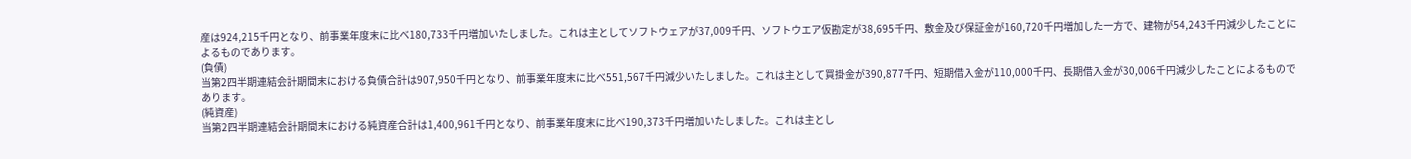産は924,215千円となり、前事業年度末に比べ180,733千円増加いたしました。これは主としてソフトウェアが37,009千円、ソフトウエア仮勘定が38,695千円、敷金及び保証金が160,720千円増加した一方で、建物が54,243千円減少したことによるものであります。
(負債)
当第2四半期連結会計期間末における負債合計は907,950千円となり、前事業年度末に比べ551,567千円減少いたしました。これは主として買掛金が390,877千円、短期借入金が110,000千円、長期借入金が30,006千円減少したことによるものであります。
(純資産)
当第2四半期連結会計期間末における純資産合計は1,400,961千円となり、前事業年度末に比べ190,373千円増加いたしました。これは主とし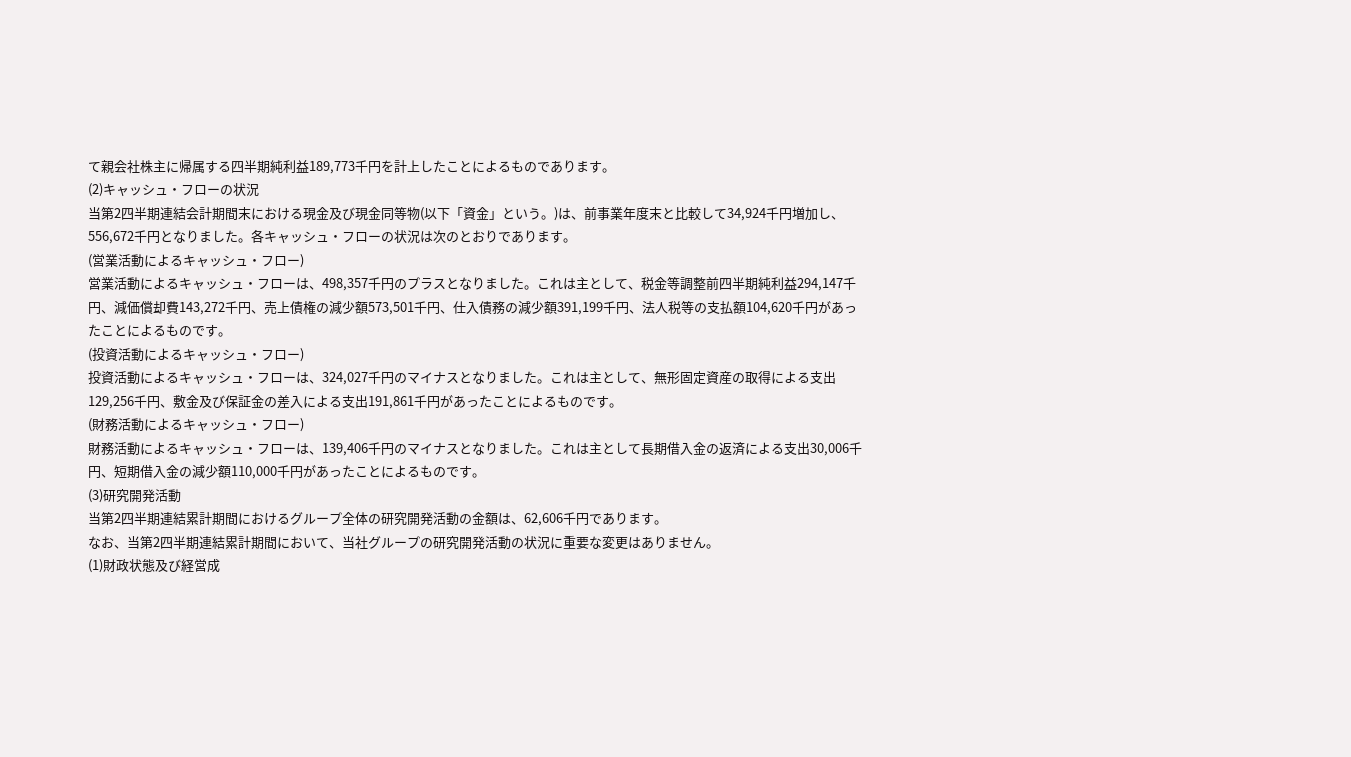て親会社株主に帰属する四半期純利益189,773千円を計上したことによるものであります。
(2)キャッシュ・フローの状況
当第2四半期連結会計期間末における現金及び現金同等物(以下「資金」という。)は、前事業年度末と比較して34,924千円増加し、556,672千円となりました。各キャッシュ・フローの状況は次のとおりであります。
(営業活動によるキャッシュ・フロー)
営業活動によるキャッシュ・フローは、498,357千円のプラスとなりました。これは主として、税金等調整前四半期純利益294,147千円、減価償却費143,272千円、売上債権の減少額573,501千円、仕入債務の減少額391,199千円、法人税等の支払額104,620千円があったことによるものです。
(投資活動によるキャッシュ・フロー)
投資活動によるキャッシュ・フローは、324,027千円のマイナスとなりました。これは主として、無形固定資産の取得による支出129,256千円、敷金及び保証金の差入による支出191,861千円があったことによるものです。
(財務活動によるキャッシュ・フロー)
財務活動によるキャッシュ・フローは、139,406千円のマイナスとなりました。これは主として長期借入金の返済による支出30,006千円、短期借入金の減少額110,000千円があったことによるものです。
(3)研究開発活動
当第2四半期連結累計期間におけるグループ全体の研究開発活動の金額は、62,606千円であります。
なお、当第2四半期連結累計期間において、当社グループの研究開発活動の状況に重要な変更はありません。
(1)財政状態及び経営成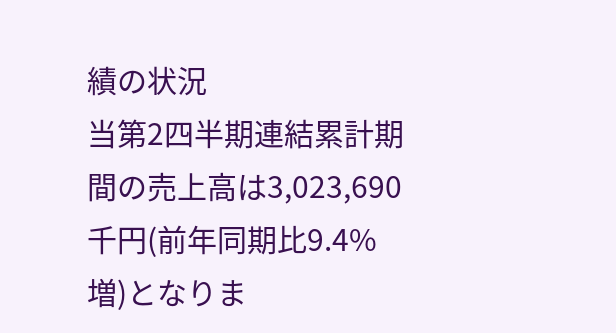績の状況
当第2四半期連結累計期間の売上高は3,023,690千円(前年同期比9.4%増)となりま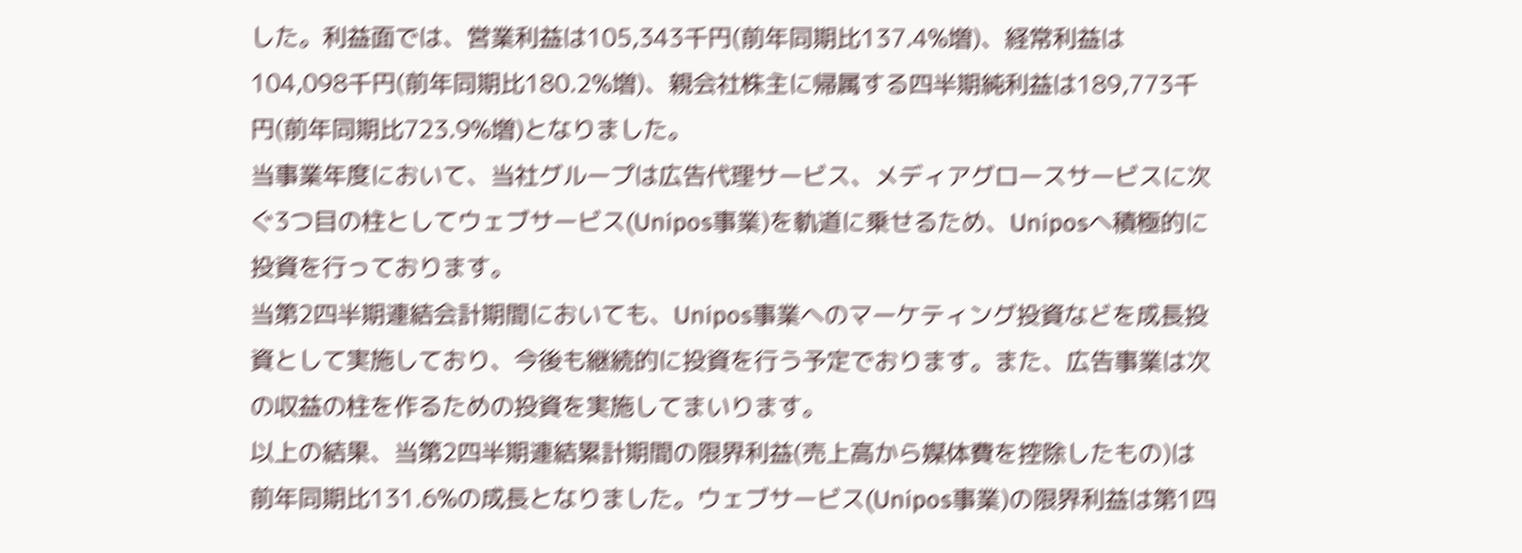した。利益面では、営業利益は105,343千円(前年同期比137.4%増)、経常利益は104,098千円(前年同期比180.2%増)、親会社株主に帰属する四半期純利益は189,773千円(前年同期比723.9%増)となりました。
当事業年度において、当社グループは広告代理サービス、メディアグロースサービスに次ぐ3つ目の柱としてウェブサービス(Unipos事業)を軌道に乗せるため、Uniposへ積極的に投資を行っております。
当第2四半期連結会計期間においても、Unipos事業へのマーケティング投資などを成長投資として実施しており、今後も継続的に投資を行う予定でおります。また、広告事業は次の収益の柱を作るための投資を実施してまいります。
以上の結果、当第2四半期連結累計期間の限界利益(売上高から媒体費を控除したもの)は前年同期比131.6%の成長となりました。ウェブサービス(Unipos事業)の限界利益は第1四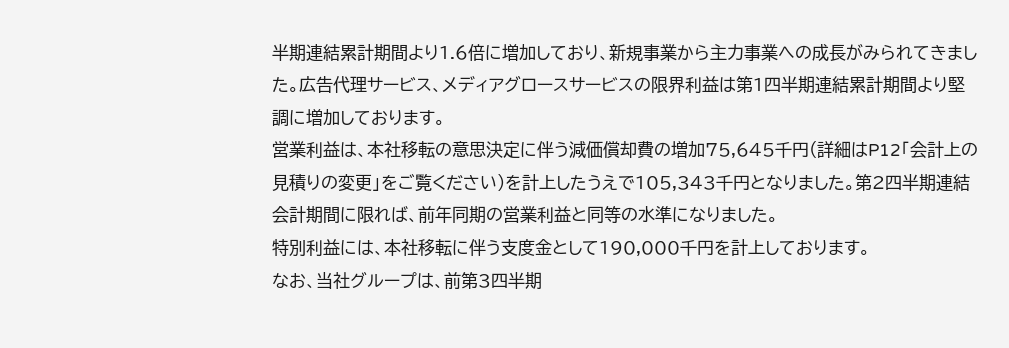半期連結累計期間より1.6倍に増加しており、新規事業から主力事業への成長がみられてきました。広告代理サービス、メディアグロースサービスの限界利益は第1四半期連結累計期間より堅調に増加しております。
営業利益は、本社移転の意思決定に伴う減価償却費の増加75,645千円(詳細はP12「会計上の見積りの変更」をご覧ください)を計上したうえで105,343千円となりました。第2四半期連結会計期間に限れば、前年同期の営業利益と同等の水準になりました。
特別利益には、本社移転に伴う支度金として190,000千円を計上しております。
なお、当社グループは、前第3四半期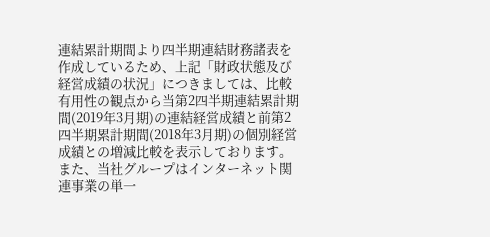連結累計期間より四半期連結財務諸表を作成しているため、上記「財政状態及び経営成績の状況」につきましては、比較有用性の観点から当第2四半期連結累計期間(2019年3月期)の連結経営成績と前第2四半期累計期間(2018年3月期)の個別経営成績との増減比較を表示しております。
また、当社グループはインターネット関連事業の単一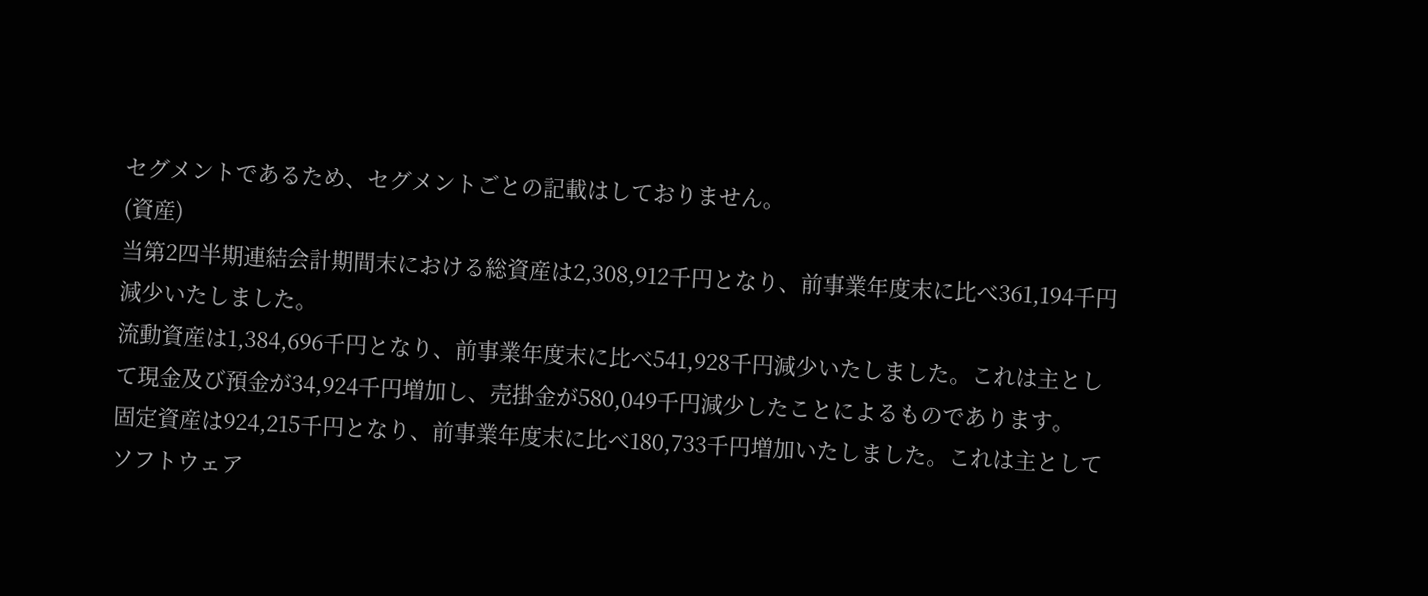セグメントであるため、セグメントごとの記載はしておりません。
(資産)
当第2四半期連結会計期間末における総資産は2,308,912千円となり、前事業年度末に比べ361,194千円減少いたしました。
流動資産は1,384,696千円となり、前事業年度末に比べ541,928千円減少いたしました。これは主として現金及び預金が34,924千円増加し、売掛金が580,049千円減少したことによるものであります。
固定資産は924,215千円となり、前事業年度末に比べ180,733千円増加いたしました。これは主としてソフトウェア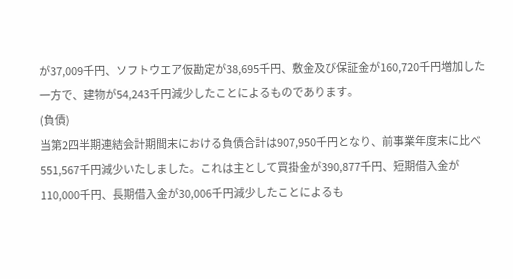が37,009千円、ソフトウエア仮勘定が38,695千円、敷金及び保証金が160,720千円増加した一方で、建物が54,243千円減少したことによるものであります。
(負債)
当第2四半期連結会計期間末における負債合計は907,950千円となり、前事業年度末に比べ551,567千円減少いたしました。これは主として買掛金が390,877千円、短期借入金が110,000千円、長期借入金が30,006千円減少したことによるも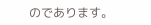のであります。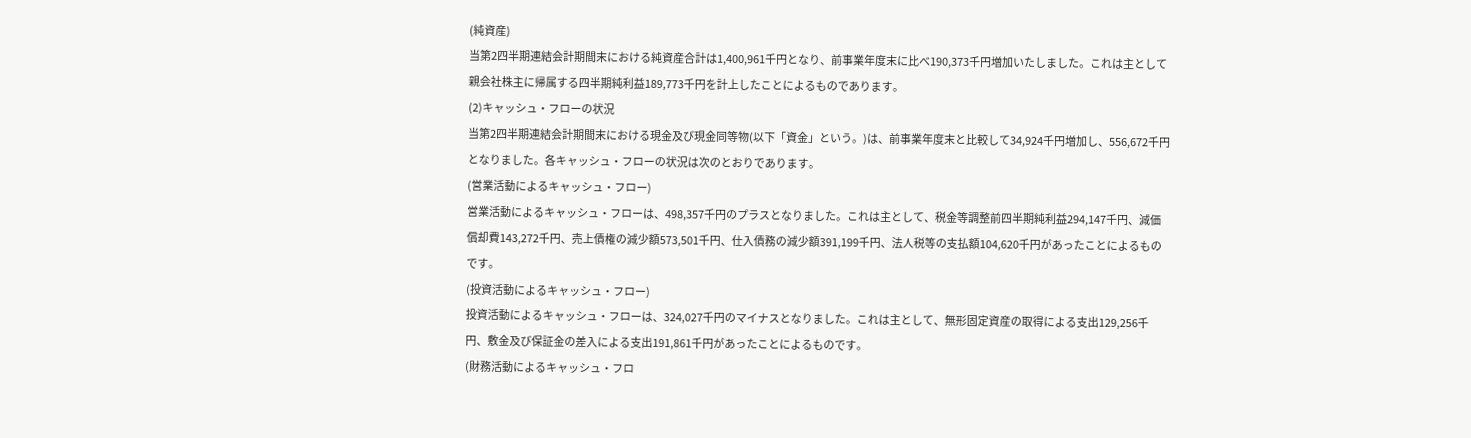(純資産)
当第2四半期連結会計期間末における純資産合計は1,400,961千円となり、前事業年度末に比べ190,373千円増加いたしました。これは主として親会社株主に帰属する四半期純利益189,773千円を計上したことによるものであります。
(2)キャッシュ・フローの状況
当第2四半期連結会計期間末における現金及び現金同等物(以下「資金」という。)は、前事業年度末と比較して34,924千円増加し、556,672千円となりました。各キャッシュ・フローの状況は次のとおりであります。
(営業活動によるキャッシュ・フロー)
営業活動によるキャッシュ・フローは、498,357千円のプラスとなりました。これは主として、税金等調整前四半期純利益294,147千円、減価償却費143,272千円、売上債権の減少額573,501千円、仕入債務の減少額391,199千円、法人税等の支払額104,620千円があったことによるものです。
(投資活動によるキャッシュ・フロー)
投資活動によるキャッシュ・フローは、324,027千円のマイナスとなりました。これは主として、無形固定資産の取得による支出129,256千円、敷金及び保証金の差入による支出191,861千円があったことによるものです。
(財務活動によるキャッシュ・フロ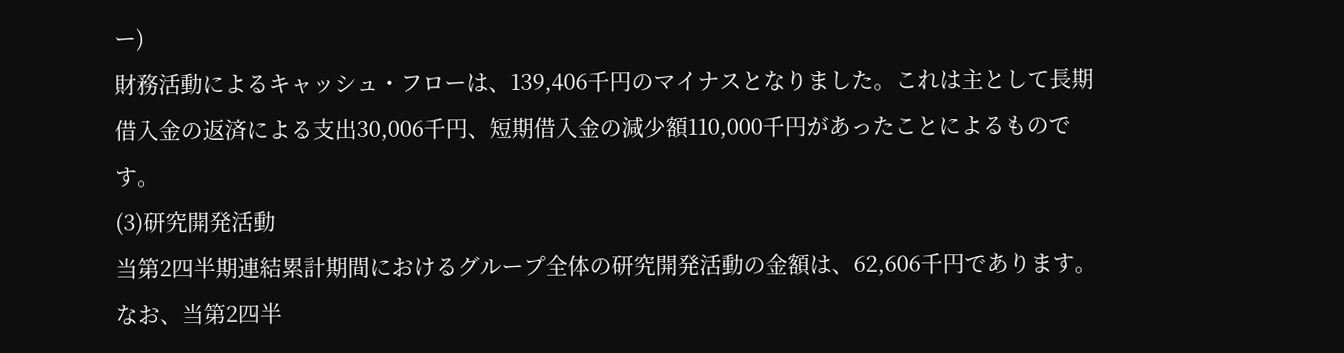ー)
財務活動によるキャッシュ・フローは、139,406千円のマイナスとなりました。これは主として長期借入金の返済による支出30,006千円、短期借入金の減少額110,000千円があったことによるものです。
(3)研究開発活動
当第2四半期連結累計期間におけるグループ全体の研究開発活動の金額は、62,606千円であります。
なお、当第2四半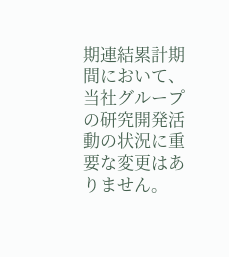期連結累計期間において、当社グループの研究開発活動の状況に重要な変更はありません。